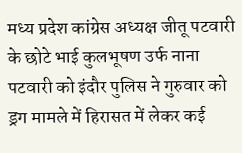मध्य प्रदेश कांग्रेस अध्यक्ष जीतू पटवारी के छोटे भाई कुलभूषण उर्फ नाना पटवारी को इंदौर पुलिस ने गुरुवार को ड्रग मामले में हिरासत में लेकर कई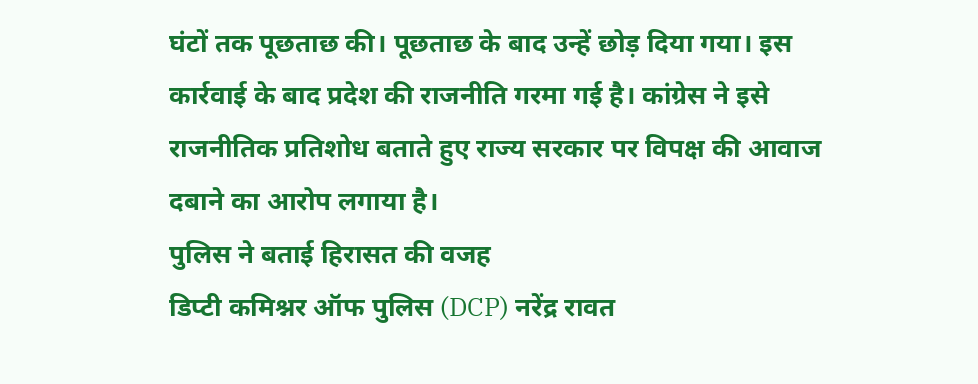घंटों तक पूछताछ की। पूछताछ के बाद उन्हें छोड़ दिया गया। इस कार्रवाई के बाद प्रदेश की राजनीति गरमा गई है। कांग्रेस ने इसे राजनीतिक प्रतिशोध बताते हुए राज्य सरकार पर विपक्ष की आवाज दबाने का आरोप लगाया है।
पुलिस ने बताई हिरासत की वजह
डिप्टी कमिश्नर ऑफ पुलिस (DCP) नरेंद्र रावत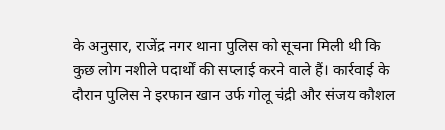के अनुसार, राजेंद्र नगर थाना पुलिस को सूचना मिली थी कि कुछ लोग नशीले पदार्थों की सप्लाई करने वाले हैं। कार्रवाई के दौरान पुलिस ने इरफान खान उर्फ गोलू चंद्री और संजय कौशल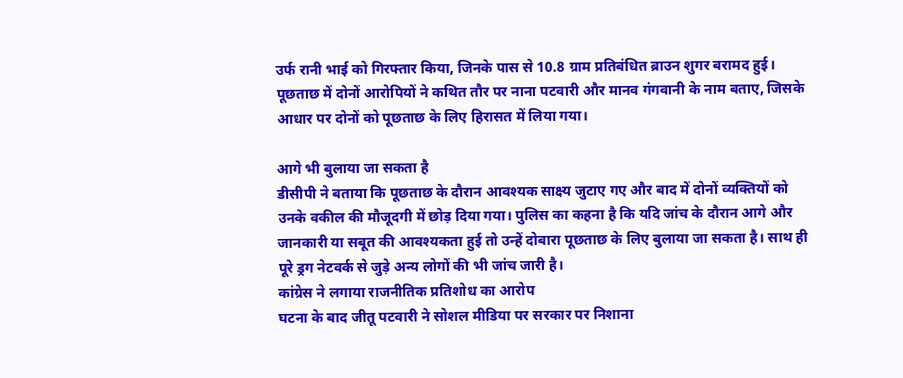उर्फ रानी भाई को गिरफ्तार किया, जिनके पास से 10.8 ग्राम प्रतिबंधित ब्राउन शुगर बरामद हुई। पूछताछ में दोनों आरोपियों ने कथित तौर पर नाना पटवारी और मानव गंगवानी के नाम बताए, जिसके आधार पर दोनों को पूछताछ के लिए हिरासत में लिया गया।

आगे भी बुलाया जा सकता है
डीसीपी ने बताया कि पूछताछ के दौरान आवश्यक साक्ष्य जुटाए गए और बाद में दोनों व्यक्तियों को उनके वकील की मौजूदगी में छोड़ दिया गया। पुलिस का कहना है कि यदि जांच के दौरान आगे और जानकारी या सबूत की आवश्यकता हुई तो उन्हें दोबारा पूछताछ के लिए बुलाया जा सकता है। साथ ही पूरे ड्रग नेटवर्क से जुड़े अन्य लोगों की भी जांच जारी है।
कांग्रेस ने लगाया राजनीतिक प्रतिशोध का आरोप
घटना के बाद जीतू पटवारी ने सोशल मीडिया पर सरकार पर निशाना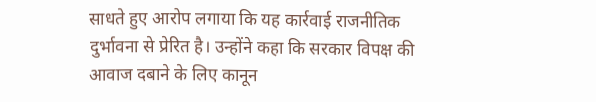साधते हुए आरोप लगाया कि यह कार्रवाई राजनीतिक दुर्भावना से प्रेरित है। उन्होंने कहा कि सरकार विपक्ष की आवाज दबाने के लिए कानून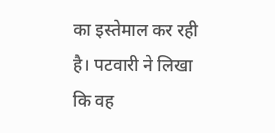का इस्तेमाल कर रही है। पटवारी ने लिखा कि वह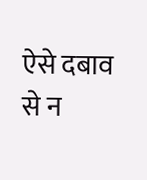ऐसे दबाव से न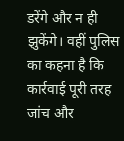डरेंगे और न ही झुकेंगे। वहीं पुलिस का कहना है कि कार्रवाई पूरी तरह जांच और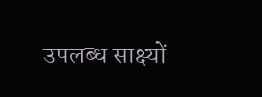उपलब्ध साक्ष्यों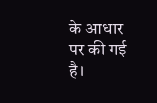के आधार पर की गई है।